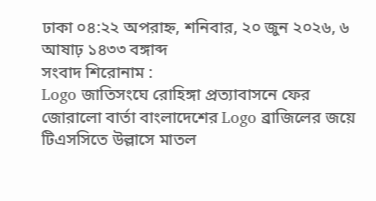ঢাকা ০৪:২২ অপরাহ্ন, শনিবার, ২০ জুন ২০২৬, ৬ আষাঢ় ১৪৩৩ বঙ্গাব্দ
সংবাদ শিরোনাম :
Logo জাতিসংঘে রোহিঙ্গা প্রত্যাবাসনে ফের জোরালো বার্তা বাংলাদেশের Logo ব্রাজিলের জয়ে টিএসসিতে উল্লাসে মাতল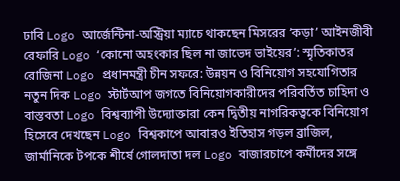ঢাবি Logo আর্জেন্টিনা-অস্ট্রিয়া ম্যাচে থাকছেন মিসরের ‘কড়া’ আইনজীবী রেফারি Logo ‘কোনো অহংকার ছিল না জাভেদ ভাইয়ের’: স্মৃতিকাতর রোজিনা Logo প্রধানমন্ত্রী চীন সফরে: উন্নয়ন ও বিনিয়োগ সহযোগিতার নতুন দিক Logo স্টার্টআপ জগতে বিনিয়োগকারীদের পরিবর্তিত চাহিদা ও বাস্তবতা Logo বিশ্বব্যাপী উদ্যোক্তারা কেন দ্বিতীয় নাগরিকত্বকে বিনিয়োগ হিসেবে দেখছেন Logo বিশ্বকাপে আবারও ইতিহাস গড়ল ব্রাজিল, জার্মানিকে টপকে শীর্ষে গোলদাতা দল Logo বাজারচাপে কর্মীদের সঙ্গে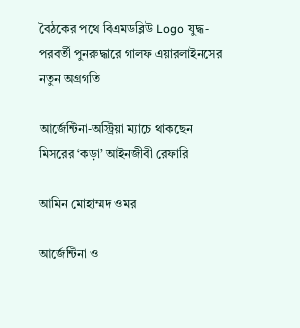বৈঠকের পথে বিএমডব্লিউ Logo যুদ্ধ-পরবর্তী পুনরুদ্ধারে গালফ এয়ারলাইনসের নতুন অগ্রগতি

আর্জেন্টিনা-অস্ট্রিয়া ম্যাচে থাকছেন মিসরের ‘কড়া’ আইনজীবী রেফারি

আমিন মোহাম্মদ ওমর

আর্জেন্টিনা ও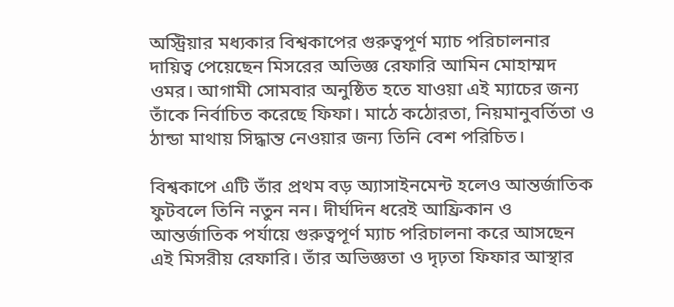অস্ট্রিয়ার মধ্যকার বিশ্বকাপের গুরুত্বপূর্ণ ম্যাচ পরিচালনার দায়িত্ব পেয়েছেন মিসরের অভিজ্ঞ রেফারি আমিন মোহাম্মদ ওমর। আগামী সোমবার অনুষ্ঠিত হতে যাওয়া এই ম্যাচের জন্য তাঁকে নির্বাচিত করেছে ফিফা। মাঠে কঠোরতা, নিয়মানুবর্তিতা ও ঠান্ডা মাথায় সিদ্ধান্ত নেওয়ার জন্য তিনি বেশ পরিচিত।

বিশ্বকাপে এটি তাঁর প্রথম বড় অ্যাসাইনমেন্ট হলেও আন্তর্জাতিক ফুটবলে তিনি নতুন নন। দীর্ঘদিন ধরেই আফ্রিকান ও আন্তর্জাতিক পর্যায়ে গুরুত্বপূর্ণ ম্যাচ পরিচালনা করে আসছেন এই মিসরীয় রেফারি। তাঁর অভিজ্ঞতা ও দৃঢ়তা ফিফার আস্থার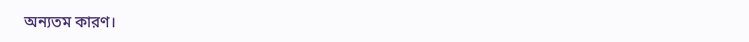অন্যতম কারণ।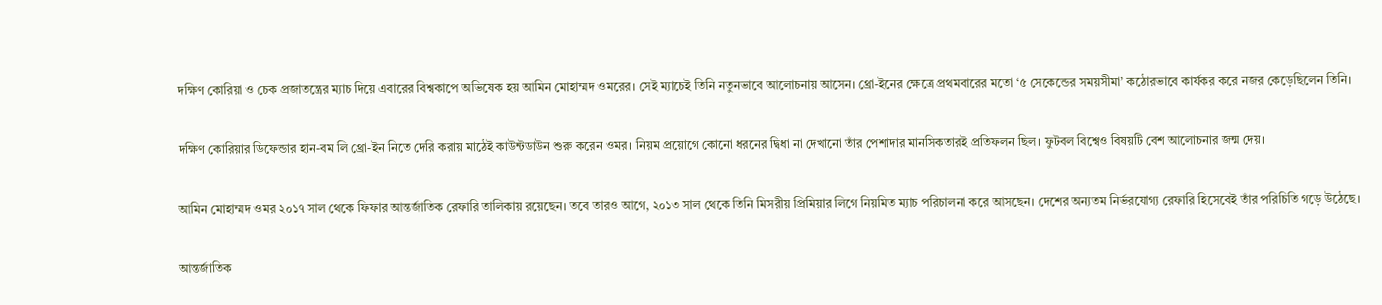দক্ষিণ কোরিয়া ও চেক প্রজাতন্ত্রের ম্যাচ দিয়ে এবারের বিশ্বকাপে অভিষেক হয় আমিন মোহাম্মদ ওমরের। সেই ম্যাচেই তিনি নতুনভাবে আলোচনায় আসেন। থ্রো-ইনের ক্ষেত্রে প্রথমবারের মতো ‘৫ সেকেন্ডের সময়সীমা’ কঠোরভাবে কার্যকর করে নজর কেড়েছিলেন তিনি।

দক্ষিণ কোরিয়ার ডিফেন্ডার হান-বম লি থ্রো-ইন নিতে দেরি করায় মাঠেই কাউন্টডাউন শুরু করেন ওমর। নিয়ম প্রয়োগে কোনো ধরনের দ্বিধা না দেখানো তাঁর পেশাদার মানসিকতারই প্রতিফলন ছিল। ফুটবল বিশ্বেও বিষয়টি বেশ আলোচনার জন্ম দেয়।

আমিন মোহাম্মদ ওমর ২০১৭ সাল থেকে ফিফার আন্তর্জাতিক রেফারি তালিকায় রয়েছেন। তবে তারও আগে, ২০১৩ সাল থেকে তিনি মিসরীয় প্রিমিয়ার লিগে নিয়মিত ম্যাচ পরিচালনা করে আসছেন। দেশের অন্যতম নির্ভরযোগ্য রেফারি হিসেবেই তাঁর পরিচিতি গড়ে উঠেছে।

আন্তর্জাতিক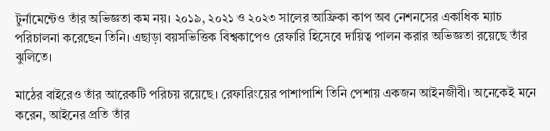টুর্নামেন্টেও তাঁর অভিজ্ঞতা কম নয়। ২০১৯, ২০২১ ও ২০২৩ সালের আফ্রিকা কাপ অব নেশনসের একাধিক ম্যাচ পরিচালনা করেছেন তিনি। এছাড়া বয়সভিত্তিক বিশ্বকাপেও রেফারি হিসেবে দায়িত্ব পালন করার অভিজ্ঞতা রয়েছে তাঁর ঝুলিতে।

মাঠের বাইরেও তাঁর আরেকটি পরিচয় রয়েছে। রেফারিংয়ের পাশাপাশি তিনি পেশায় একজন আইনজীবী। অনেকেই মনে করেন, আইনের প্রতি তাঁর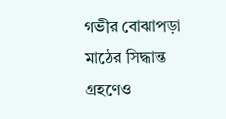গভীর বোঝাপড়া মাঠের সিদ্ধান্ত গ্রহণেও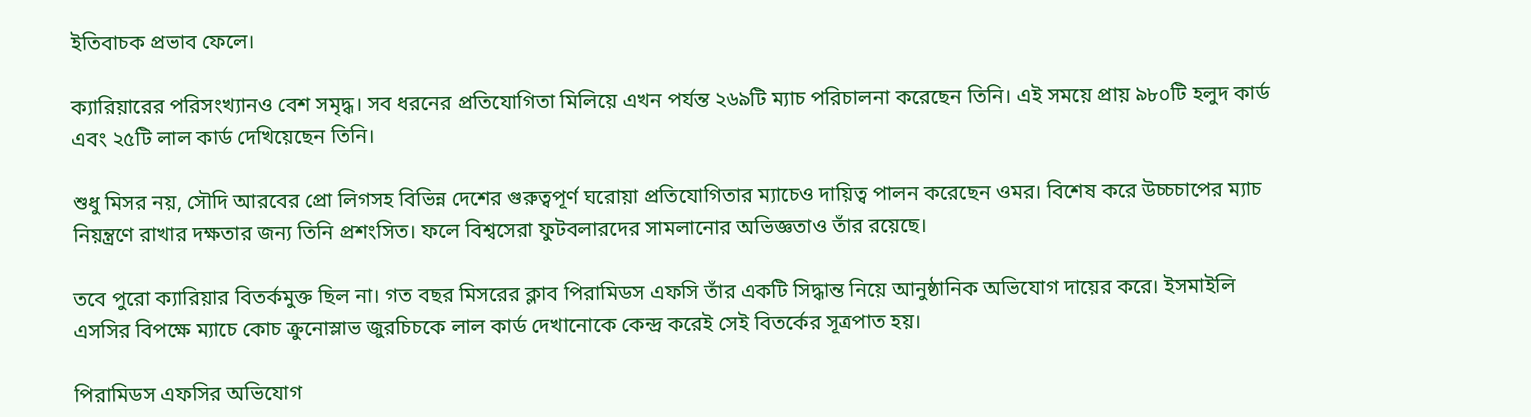ইতিবাচক প্রভাব ফেলে।

ক্যারিয়ারের পরিসংখ্যানও বেশ সমৃদ্ধ। সব ধরনের প্রতিযোগিতা মিলিয়ে এখন পর্যন্ত ২৬৯টি ম্যাচ পরিচালনা করেছেন তিনি। এই সময়ে প্রায় ৯৮০টি হলুদ কার্ড এবং ২৫টি লাল কার্ড দেখিয়েছেন তিনি।

শুধু মিসর নয়, সৌদি আরবের প্রো লিগসহ বিভিন্ন দেশের গুরুত্বপূর্ণ ঘরোয়া প্রতিযোগিতার ম্যাচেও দায়িত্ব পালন করেছেন ওমর। বিশেষ করে উচ্চচাপের ম্যাচ নিয়ন্ত্রণে রাখার দক্ষতার জন্য তিনি প্রশংসিত। ফলে বিশ্বসেরা ফুটবলারদের সামলানোর অভিজ্ঞতাও তাঁর রয়েছে।

তবে পুরো ক্যারিয়ার বিতর্কমুক্ত ছিল না। গত বছর মিসরের ক্লাব পিরামিডস এফসি তাঁর একটি সিদ্ধান্ত নিয়ে আনুষ্ঠানিক অভিযোগ দায়ের করে। ইসমাইলি এসসির বিপক্ষে ম্যাচে কোচ ক্রুনোস্লাভ জুরচিচকে লাল কার্ড দেখানোকে কেন্দ্র করেই সেই বিতর্কের সূত্রপাত হয়।

পিরামিডস এফসির অভিযোগ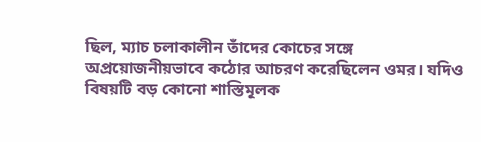ছিল, ম্যাচ চলাকালীন তাঁদের কোচের সঙ্গে অপ্রয়োজনীয়ভাবে কঠোর আচরণ করেছিলেন ওমর। যদিও বিষয়টি বড় কোনো শাস্তিমূলক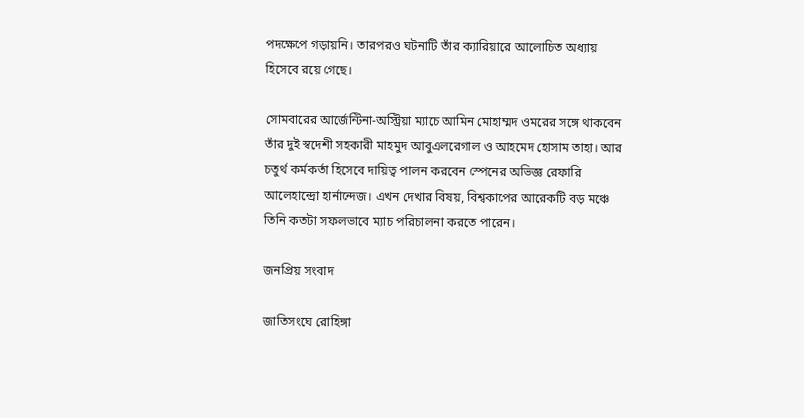পদক্ষেপে গড়ায়নি। তারপরও ঘটনাটি তাঁর ক্যারিয়ারে আলোচিত অধ্যায় হিসেবে রয়ে গেছে।

সোমবারের আর্জেন্টিনা-অস্ট্রিয়া ম্যাচে আমিন মোহাম্মদ ওমরের সঙ্গে থাকবেন তাঁর দুই স্বদেশী সহকারী মাহমুদ আবুএলরেগাল ও আহমেদ হোসাম তাহা। আর চতুর্থ কর্মকর্তা হিসেবে দায়িত্ব পালন করবেন স্পেনের অভিজ্ঞ রেফারি আলেহান্দ্রো হার্নান্দেজ। এখন দেখার বিষয়, বিশ্বকাপের আরেকটি বড় মঞ্চে তিনি কতটা সফলভাবে ম্যাচ পরিচালনা করতে পারেন।

জনপ্রিয় সংবাদ

জাতিসংঘে রোহিঙ্গা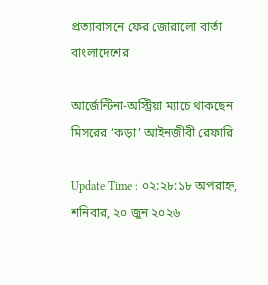প্রত্যাবাসনে ফের জোরালো বার্তা বাংলাদেশের

আর্জেন্টিনা-অস্ট্রিয়া ম্যাচে থাকছেন মিসরের ‘কড়া’ আইনজীবী রেফারি

Update Time : ০২:২৮:১৮ অপরাহ্ন, শনিবার, ২০ জুন ২০২৬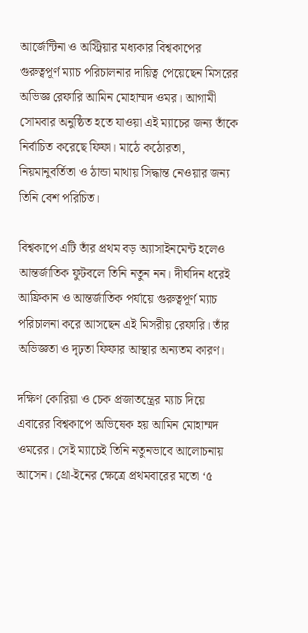আর্জেন্টিনা ও অস্ট্রিয়ার মধ্যকার বিশ্বকাপের গুরুত্বপূর্ণ ম্যাচ পরিচালনার দায়িত্ব পেয়েছেন মিসরের অভিজ্ঞ রেফারি আমিন মোহাম্মদ ওমর। আগামী সোমবার অনুষ্ঠিত হতে যাওয়া এই ম্যাচের জন্য তাঁকে নির্বাচিত করেছে ফিফা। মাঠে কঠোরতা, নিয়মানুবর্তিতা ও ঠান্ডা মাথায় সিদ্ধান্ত নেওয়ার জন্য তিনি বেশ পরিচিত।

বিশ্বকাপে এটি তাঁর প্রথম বড় অ্যাসাইনমেন্ট হলেও আন্তর্জাতিক ফুটবলে তিনি নতুন নন। দীর্ঘদিন ধরেই আফ্রিকান ও আন্তর্জাতিক পর্যায়ে গুরুত্বপূর্ণ ম্যাচ পরিচালনা করে আসছেন এই মিসরীয় রেফারি। তাঁর অভিজ্ঞতা ও দৃঢ়তা ফিফার আস্থার অন্যতম কারণ।

দক্ষিণ কোরিয়া ও চেক প্রজাতন্ত্রের ম্যাচ দিয়ে এবারের বিশ্বকাপে অভিষেক হয় আমিন মোহাম্মদ ওমরের। সেই ম্যাচেই তিনি নতুনভাবে আলোচনায় আসেন। থ্রো-ইনের ক্ষেত্রে প্রথমবারের মতো ‘৫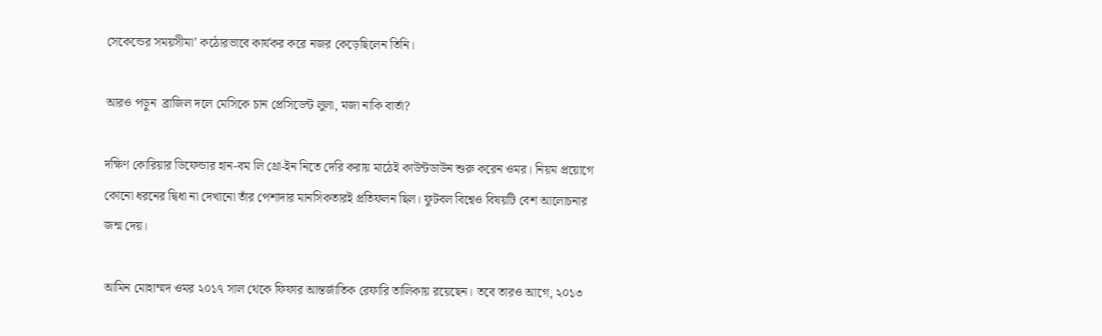সেকেন্ডের সময়সীমা’ কঠোরভাবে কার্যকর করে নজর কেড়েছিলেন তিনি।

আরও পড়ুন  ব্রাজিল দলে মেসিকে চান প্রেসিডেন্ট লুলা, মজা নাকি বার্তা?

দক্ষিণ কোরিয়ার ডিফেন্ডার হান-বম লি থ্রো-ইন নিতে দেরি করায় মাঠেই কাউন্টডাউন শুরু করেন ওমর। নিয়ম প্রয়োগে কোনো ধরনের দ্বিধা না দেখানো তাঁর পেশাদার মানসিকতারই প্রতিফলন ছিল। ফুটবল বিশ্বেও বিষয়টি বেশ আলোচনার জন্ম দেয়।

আমিন মোহাম্মদ ওমর ২০১৭ সাল থেকে ফিফার আন্তর্জাতিক রেফারি তালিকায় রয়েছেন। তবে তারও আগে, ২০১৩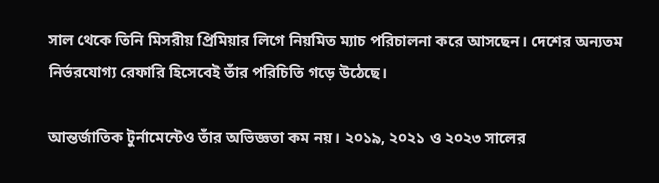সাল থেকে তিনি মিসরীয় প্রিমিয়ার লিগে নিয়মিত ম্যাচ পরিচালনা করে আসছেন। দেশের অন্যতম নির্ভরযোগ্য রেফারি হিসেবেই তাঁর পরিচিতি গড়ে উঠেছে।

আন্তর্জাতিক টুর্নামেন্টেও তাঁর অভিজ্ঞতা কম নয়। ২০১৯, ২০২১ ও ২০২৩ সালের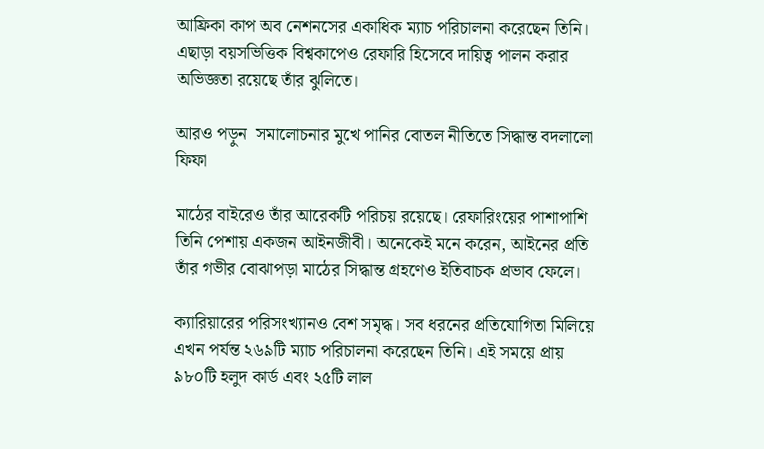আফ্রিকা কাপ অব নেশনসের একাধিক ম্যাচ পরিচালনা করেছেন তিনি। এছাড়া বয়সভিত্তিক বিশ্বকাপেও রেফারি হিসেবে দায়িত্ব পালন করার অভিজ্ঞতা রয়েছে তাঁর ঝুলিতে।

আরও পড়ুন  সমালোচনার মুখে পানির বোতল নীতিতে সিদ্ধান্ত বদলালো ফিফা

মাঠের বাইরেও তাঁর আরেকটি পরিচয় রয়েছে। রেফারিংয়ের পাশাপাশি তিনি পেশায় একজন আইনজীবী। অনেকেই মনে করেন, আইনের প্রতি তাঁর গভীর বোঝাপড়া মাঠের সিদ্ধান্ত গ্রহণেও ইতিবাচক প্রভাব ফেলে।

ক্যারিয়ারের পরিসংখ্যানও বেশ সমৃদ্ধ। সব ধরনের প্রতিযোগিতা মিলিয়ে এখন পর্যন্ত ২৬৯টি ম্যাচ পরিচালনা করেছেন তিনি। এই সময়ে প্রায় ৯৮০টি হলুদ কার্ড এবং ২৫টি লাল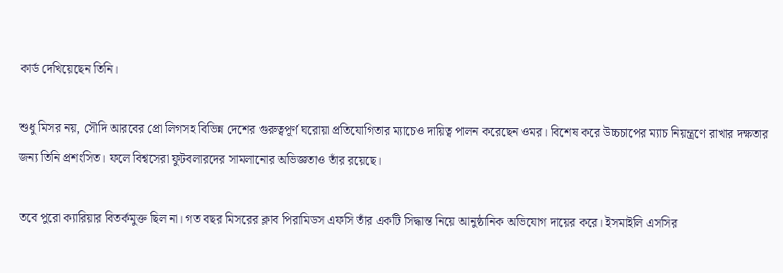কার্ড দেখিয়েছেন তিনি।

শুধু মিসর নয়, সৌদি আরবের প্রো লিগসহ বিভিন্ন দেশের গুরুত্বপূর্ণ ঘরোয়া প্রতিযোগিতার ম্যাচেও দায়িত্ব পালন করেছেন ওমর। বিশেষ করে উচ্চচাপের ম্যাচ নিয়ন্ত্রণে রাখার দক্ষতার জন্য তিনি প্রশংসিত। ফলে বিশ্বসেরা ফুটবলারদের সামলানোর অভিজ্ঞতাও তাঁর রয়েছে।

তবে পুরো ক্যারিয়ার বিতর্কমুক্ত ছিল না। গত বছর মিসরের ক্লাব পিরামিডস এফসি তাঁর একটি সিদ্ধান্ত নিয়ে আনুষ্ঠানিক অভিযোগ দায়ের করে। ইসমাইলি এসসির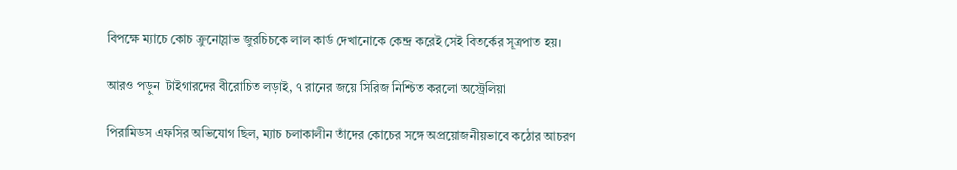বিপক্ষে ম্যাচে কোচ ক্রুনোস্লাভ জুরচিচকে লাল কার্ড দেখানোকে কেন্দ্র করেই সেই বিতর্কের সূত্রপাত হয়।

আরও পড়ুন  টাইগারদের বীরোচিত লড়াই, ৭ রানের জয়ে সিরিজ নিশ্চিত করলো অস্ট্রেলিয়া

পিরামিডস এফসির অভিযোগ ছিল, ম্যাচ চলাকালীন তাঁদের কোচের সঙ্গে অপ্রয়োজনীয়ভাবে কঠোর আচরণ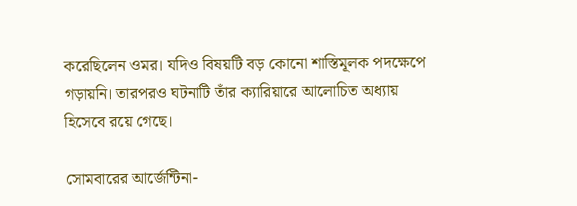করেছিলেন ওমর। যদিও বিষয়টি বড় কোনো শাস্তিমূলক পদক্ষেপে গড়ায়নি। তারপরও ঘটনাটি তাঁর ক্যারিয়ারে আলোচিত অধ্যায় হিসেবে রয়ে গেছে।

সোমবারের আর্জেন্টিনা-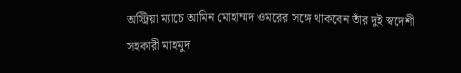অস্ট্রিয়া ম্যাচে আমিন মোহাম্মদ ওমরের সঙ্গে থাকবেন তাঁর দুই স্বদেশী সহকারী মাহমুদ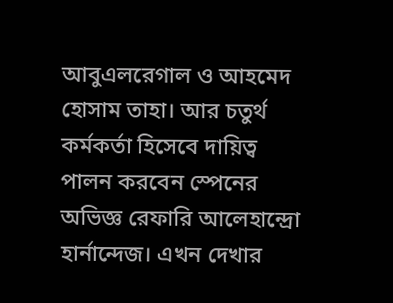আবুএলরেগাল ও আহমেদ হোসাম তাহা। আর চতুর্থ কর্মকর্তা হিসেবে দায়িত্ব পালন করবেন স্পেনের অভিজ্ঞ রেফারি আলেহান্দ্রো হার্নান্দেজ। এখন দেখার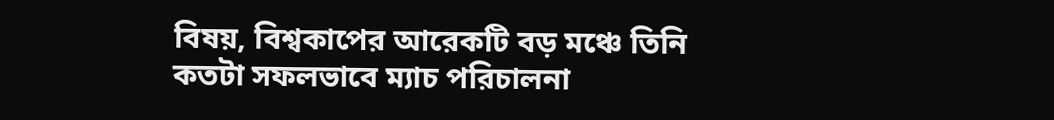বিষয়, বিশ্বকাপের আরেকটি বড় মঞ্চে তিনি কতটা সফলভাবে ম্যাচ পরিচালনা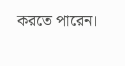করতে পারেন।